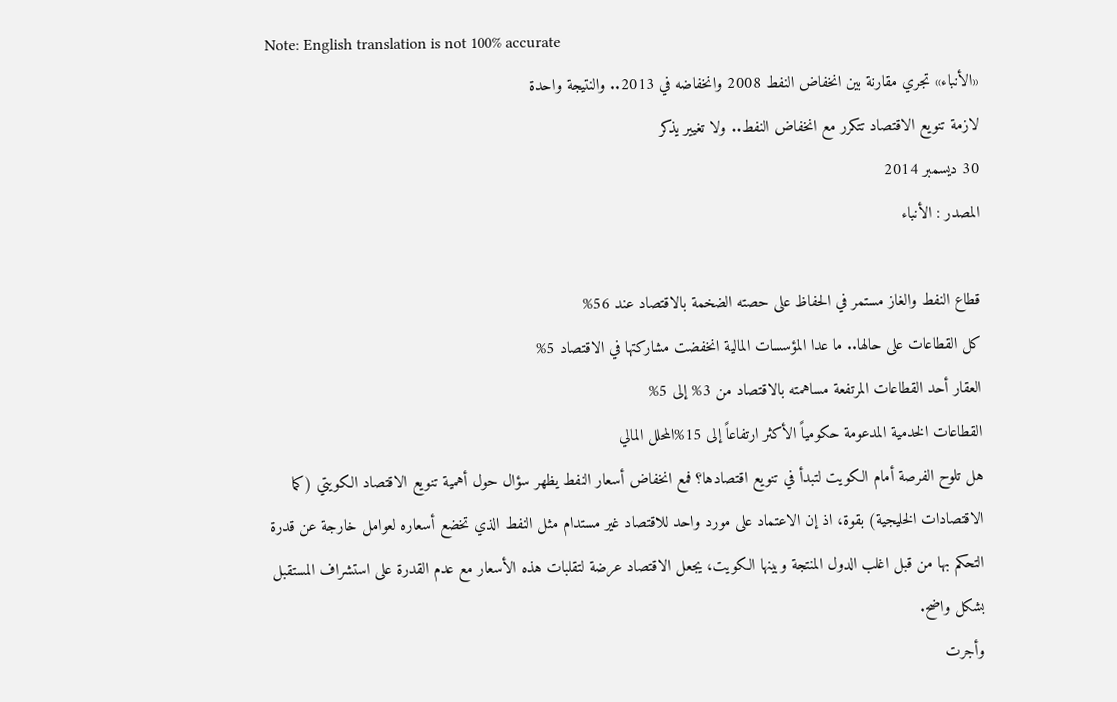Note: English translation is not 100% accurate
«الأنباء» تجري مقارنة بين انخفاض النفط 2008 وانخفاضه في 2013.. والنتيجة واحدة
لازمة تنويع الاقتصاد تتكرر مع انخفاض النفط.. ولا تغيير يذكر
30 ديسمبر 2014
المصدر : الأنباء

قطاع النفط والغاز مستمر في الحفاظ على حصته الضخمة بالاقتصاد عند 56%
كل القطاعات على حالها.. ما عدا المؤسسات المالية انخفضت مشاركتها في الاقتصاد 5%
العقار أحد القطاعات المرتفعة مساهمته بالاقتصاد من 3% إلى 5%
القطاعات الخدمية المدعومة حكومياً الأكثر ارتفاعاً إلى 15%المحلل المالي
هل تلوح الفرصة أمام الكويت لتبدأ في تنويع اقتصادها؟ فمع انخفاض أسعار النفط يظهر سؤال حول أهمية تنويع الاقتصاد الكويتي (كما الاقتصادات الخليجية) بقوة، اذ إن الاعتماد على مورد واحد للاقتصاد غير مستدام مثل النفط الذي تخضع أسعاره لعوامل خارجة عن قدرة التحكم بها من قبل اغلب الدول المنتجة وبينها الكويت، يجعل الاقتصاد عرضة لتقلبات هذه الأسعار مع عدم القدرة على استشراف المستقبل بشكل واضح.
وأجرت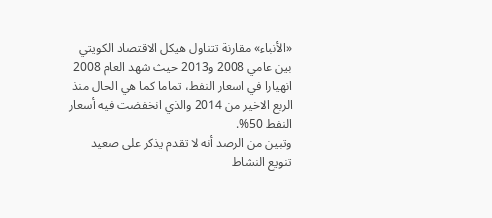«الأنباء» مقارنة تتناول هيكل الاقتصاد الكويتي بين عامي 2008 و2013 حيث شهد العام 2008 انهيارا في اسعار النفط، تماما كما هي الحال منذ الربع الاخير من 2014 والذي انخفضت فيه أسعار النفط 50%.
وتبين من الرصد أنه لا تقدم يذكر على صعيد تنويع النشاط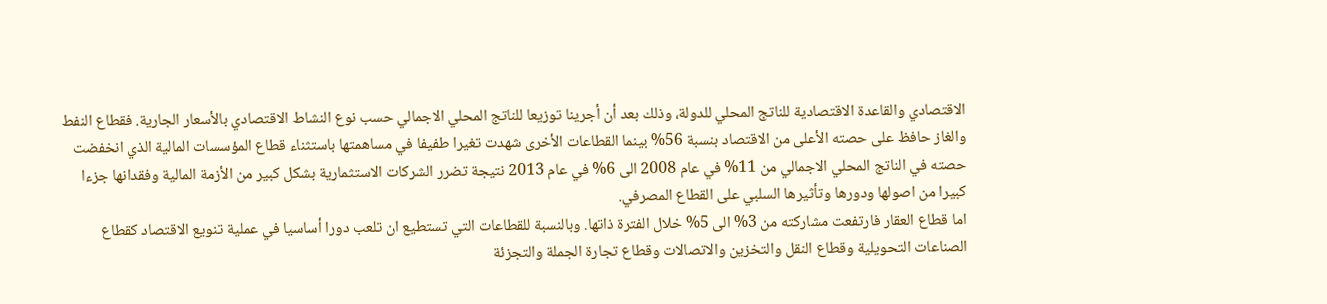الاقتصادي والقاعدة الاقتصادية للناتج المحلي للدولة، وذلك بعد أن أجرينا توزيعا للناتج المحلي الاجمالي حسب نوع النشاط الاقتصادي بالأسعار الجارية. فقطاع النفط والغاز حافظ على حصته الأعلى من الاقتصاد بنسبة 56% بينما القطاعات الأخرى شهدت تغيرا طفيفا في مساهمتها باستثناء قطاع المؤسسات المالية الذي انخفضت حصته في الناتج المحلي الاجمالي من 11% في عام 2008 الى 6% في عام 2013 نتيجة تضرر الشركات الاستثمارية بشكل كبير من الأزمة المالية وفقدانها جزءا كبيرا من اصولها ودورها وتأثيرها السلبي على القطاع المصرفي.
اما قطاع العقار فارتفعت مشاركته من 3% الى 5% خلال الفترة ذاتها. وبالنسبة للقطاعات التي تستطيع ان تلعب دورا أساسيا في عملية تنويع الاقتصاد كقطاع الصناعات التحويلية وقطاع النقل والتخزين والاتصالات وقطاع تجارة الجملة والتجزئة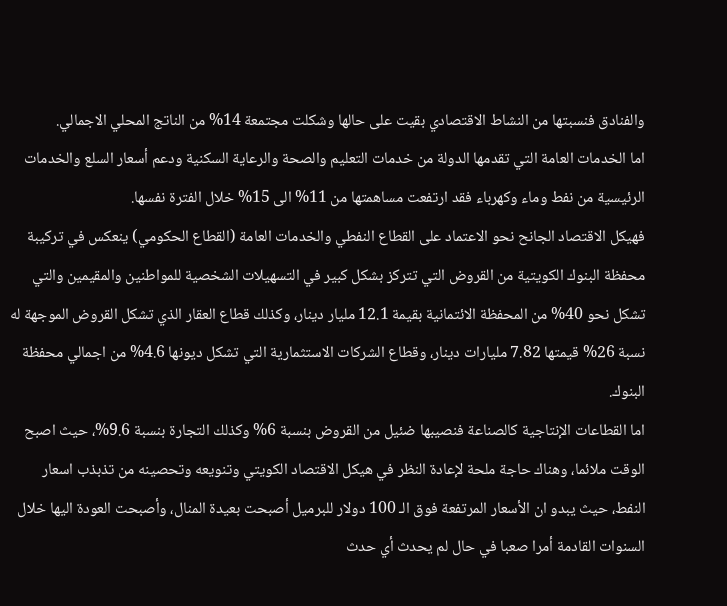والفنادق فنسبتها من النشاط الاقتصادي بقيت على حالها وشكلت مجتمعة 14% من الناتج المحلي الاجمالي.
اما الخدمات العامة التي تقدمها الدولة من خدمات التعليم والصحة والرعاية السكنية ودعم أسعار السلع والخدمات الرئيسية من نفط وماء وكهرباء فقد ارتفعت مساهمتها من 11% الى 15% خلال الفترة نفسها.
فهيكل الاقتصاد الجانح نحو الاعتماد على القطاع النفطي والخدمات العامة (القطاع الحكومي) ينعكس في تركيبة محفظة البنوك الكويتية من القروض التي تتركز بشكل كبير في التسهيلات الشخصية للمواطنين والمقيمين والتي تشكل نحو 40% من المحفظة الائتمانية بقيمة 12.1 مليار دينار، وكذلك قطاع العقار الذي تشكل القروض الموجهة له نسبة 26% قيمتها 7.82 مليارات دينار، وقطاع الشركات الاستثمارية التي تشكل ديونها 4.6% من اجمالي محفظة البنوك.
اما القطاعات الإنتاجية كالصناعة فنصيبها ضئيل من القروض بنسبة 6% وكذلك التجارة بنسبة 9.6%، حيث اصبح الوقت ملائما، وهناك حاجة ملحة لإعادة النظر في هيكل الاقتصاد الكويتي وتنويعه وتحصينه من تذبذب اسعار النفط، حيث يبدو ان الأسعار المرتفعة فوق الـ 100 دولار للبرميل أصبحت بعيدة المنال، وأصبحت العودة اليها خلال السنوات القادمة أمرا صعبا في حال لم يحدث أي حدث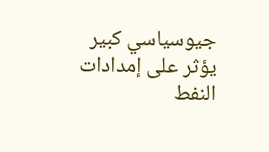جيوسياسي كبير يؤثر على إمدادات النفط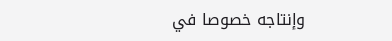وإنتاجه خصوصا في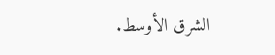الشرق الأوسط.